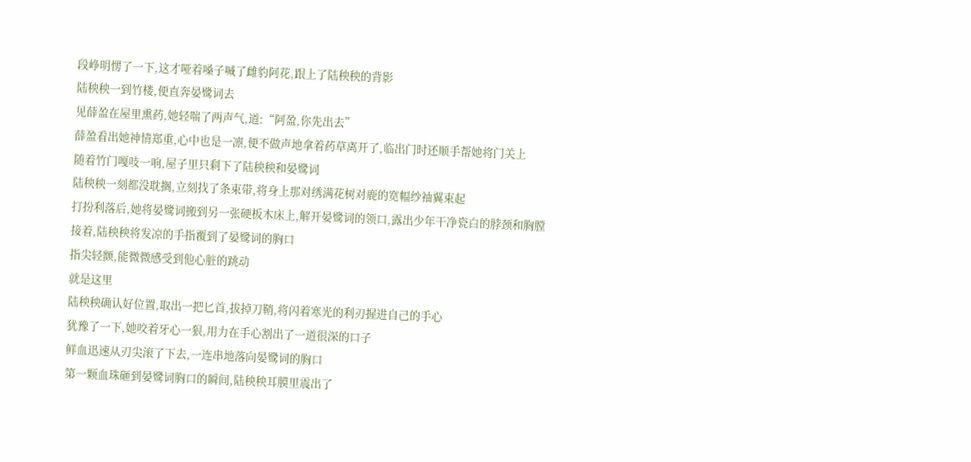段峥明愣了一下,这才哑着嗓子喊了雌豹阿花,跟上了陆秧秧的背影
陆秧秧一到竹楼,便直奔晏鹭词去
见薛盈在屋里熏药,她轻喘了两声气,道:“阿盈,你先出去”
薛盈看出她神情郑重,心中也是一凛,便不做声地拿着药草离开了,临出门时还顺手帮她将门关上
随着竹门嘎吱一响,屋子里只剩下了陆秧秧和晏鹭词
陆秧秧一刻都没耽搁,立刻找了条束带,将身上那对绣满花树对鹿的宽幅纱袖翼束起
打扮利落后,她将晏鹭词搬到另一张硬板木床上,解开晏鹭词的领口,露出少年干净瓷白的脖颈和胸膛
接着,陆秧秧将发凉的手指覆到了晏鹭词的胸口
指尖轻颤,能微微感受到他心脏的跳动
就是这里
陆秧秧确认好位置,取出一把匕首,拔掉刀鞘,将闪着寒光的利刃握进自己的手心
犹豫了一下,她咬着牙心一狠,用力在手心割出了一道很深的口子
鲜血迅速从刃尖滚了下去,一连串地落向晏鹭词的胸口
第一颗血珠砸到晏鹭词胸口的瞬间,陆秧秧耳膜里震出了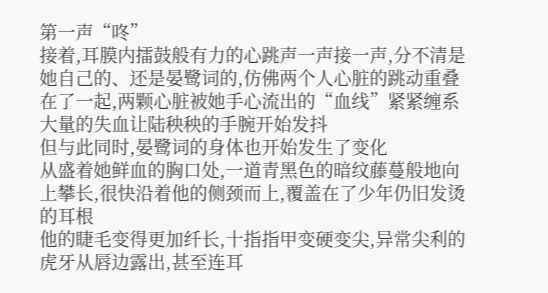第一声“咚”
接着,耳膜内擂鼓般有力的心跳声一声接一声,分不清是她自己的、还是晏鹭词的,仿佛两个人心脏的跳动重叠在了一起,两颗心脏被她手心流出的“血线”紧紧缠系
大量的失血让陆秧秧的手腕开始发抖
但与此同时,晏鹭词的身体也开始发生了变化
从盛着她鲜血的胸口处,一道青黑色的暗纹藤蔓般地向上攀长,很快沿着他的侧颈而上,覆盖在了少年仍旧发烫的耳根
他的睫毛变得更加纤长,十指指甲变硬变尖,异常尖利的虎牙从唇边露出,甚至连耳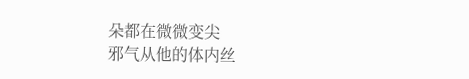朵都在微微变尖
邪气从他的体内丝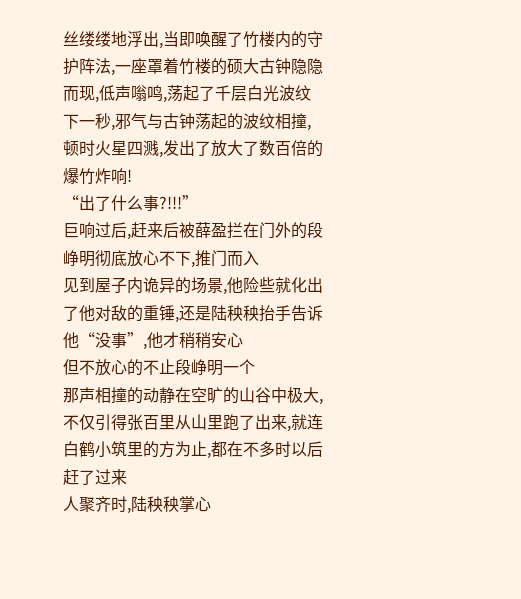丝缕缕地浮出,当即唤醒了竹楼内的守护阵法,一座罩着竹楼的硕大古钟隐隐而现,低声嗡鸣,荡起了千层白光波纹
下一秒,邪气与古钟荡起的波纹相撞,顿时火星四溅,发出了放大了数百倍的爆竹炸响!
“出了什么事?!!!”
巨响过后,赶来后被薛盈拦在门外的段峥明彻底放心不下,推门而入
见到屋子内诡异的场景,他险些就化出了他对敌的重锤,还是陆秧秧抬手告诉他“没事”,他才稍稍安心
但不放心的不止段峥明一个
那声相撞的动静在空旷的山谷中极大,不仅引得张百里从山里跑了出来,就连白鹤小筑里的方为止,都在不多时以后赶了过来
人聚齐时,陆秧秧掌心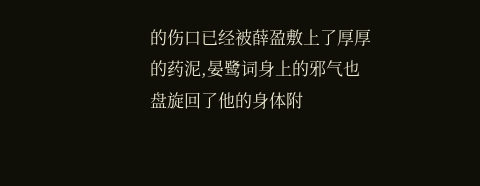的伤口已经被薛盈敷上了厚厚的药泥,晏鹭词身上的邪气也盘旋回了他的身体附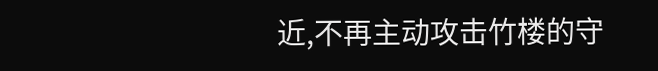近,不再主动攻击竹楼的守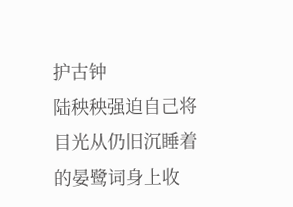护古钟
陆秧秧强迫自己将目光从仍旧沉睡着的晏鹭词身上收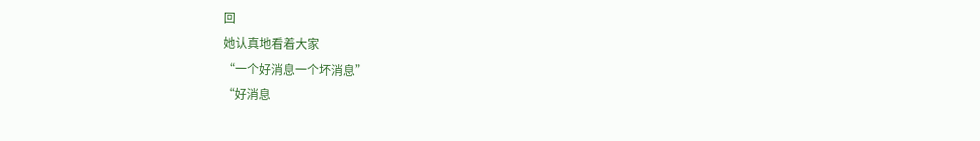回
她认真地看着大家
“一个好消息一个坏消息”
“好消息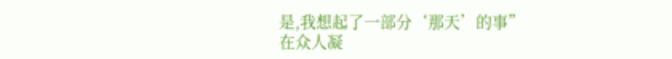是,我想起了一部分‘那天’的事”
在众人凝